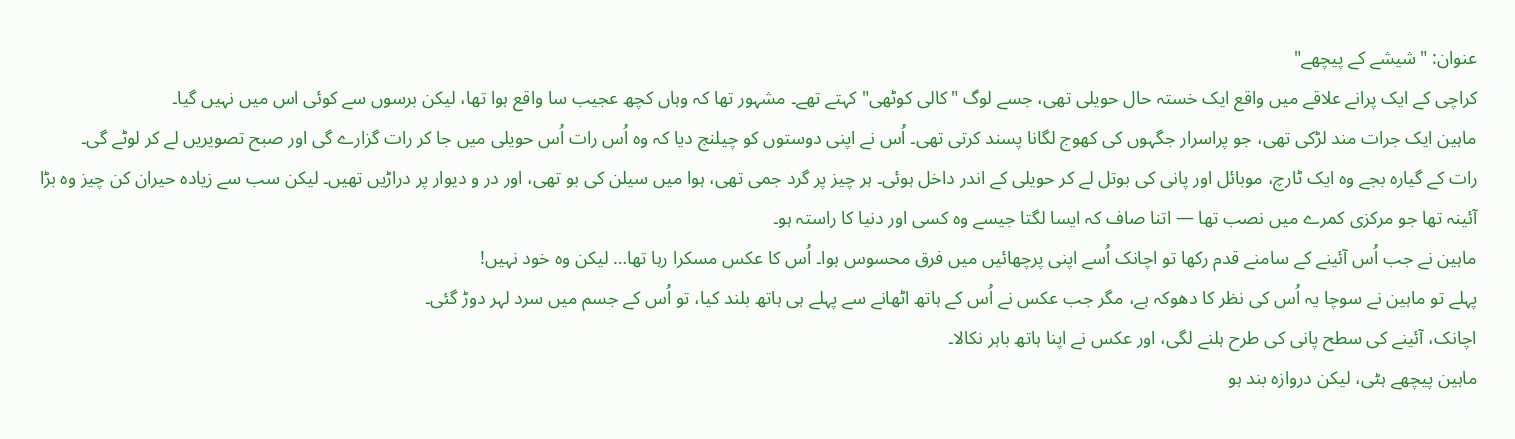عنوان: "شیشے کے پیچھے"
کراچی کے ایک پرانے علاقے میں واقع ایک خستہ حال حویلی تھی، جسے لوگ "کالی کوٹھی" کہتے تھے۔ مشہور تھا کہ وہاں کچھ عجیب سا واقع ہوا تھا، لیکن برسوں سے کوئی اس میں نہیں گیا۔
ماہین ایک جرات مند لڑکی تھی، جو پراسرار جگہوں کی کھوج لگانا پسند کرتی تھی۔ اُس نے اپنی دوستوں کو چیلنج دیا کہ وہ اُس رات اُس حویلی میں جا کر رات گزارے گی اور صبح تصویریں لے کر لوٹے گی۔
رات کے گیارہ بجے وہ ایک ٹارچ، موبائل اور پانی کی بوتل لے کر حویلی کے اندر داخل ہوئی۔ ہر چیز پر گرد جمی تھی، ہوا میں سیلن کی بو تھی، اور در و دیوار پر دراڑیں تھیں۔ لیکن سب سے زیادہ حیران کن چیز وہ بڑا آئینہ تھا جو مرکزی کمرے میں نصب تھا — اتنا صاف کہ ایسا لگتا جیسے وہ کسی اور دنیا کا راستہ ہو۔
ماہین نے جب اُس آئینے کے سامنے قدم رکھا تو اچانک اُسے اپنی پرچھائیں میں فرق محسوس ہوا۔ اُس کا عکس مسکرا رہا تھا… لیکن وہ خود نہیں!
پہلے تو ماہین نے سوچا یہ اُس کی نظر کا دھوکہ ہے، مگر جب عکس نے اُس کے ہاتھ اٹھانے سے پہلے ہی ہاتھ بلند کیا، تو اُس کے جسم میں سرد لہر دوڑ گئی۔
اچانک، آئینے کی سطح پانی کی طرح ہلنے لگی، اور عکس نے اپنا ہاتھ باہر نکالا۔
ماہین پیچھے ہٹی، لیکن دروازہ بند ہو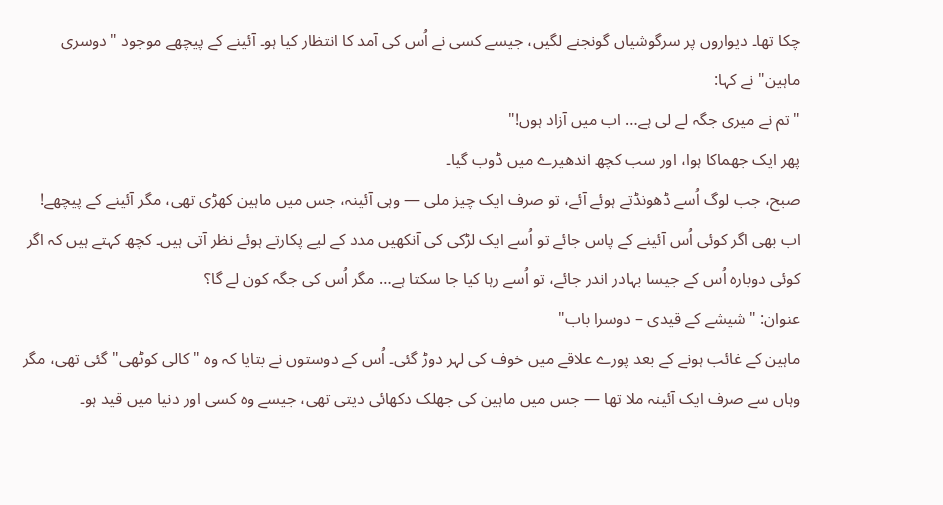چکا تھا۔ دیواروں پر سرگوشیاں گونجنے لگیں، جیسے کسی نے اُس کی آمد کا انتظار کیا ہو۔ آئینے کے پیچھے موجود "دوسری ماہین" نے کہا:
"تم نے میری جگہ لے لی ہے… اب میں آزاد ہوں!"
پھر ایک جھماکا ہوا، اور سب کچھ اندھیرے میں ڈوب گیا۔
صبح، جب لوگ اُسے ڈھونڈتے ہوئے آئے، تو صرف ایک چیز ملی — وہی آئینہ، جس میں ماہین کھڑی تھی، مگر آئینے کے پیچھے!
اب بھی اگر کوئی اُس آئینے کے پاس جائے تو اُسے ایک لڑکی کی آنکھیں مدد کے لیے پکارتے ہوئے نظر آتی ہیں۔ کچھ کہتے ہیں کہ اگر کوئی دوبارہ اُس کے جیسا بہادر اندر جائے، تو اُسے رہا کیا جا سکتا ہے… مگر اُس کی جگہ کون لے گا؟
عنوان: "شیشے کے قیدی – دوسرا باب"
ماہین کے غائب ہونے کے بعد پورے علاقے میں خوف کی لہر دوڑ گئی۔ اُس کے دوستوں نے بتایا کہ وہ "کالی کوٹھی" گئی تھی، مگر وہاں سے صرف ایک آئینہ ملا تھا — جس میں ماہین کی جھلک دکھائی دیتی تھی، جیسے وہ کسی اور دنیا میں قید ہو۔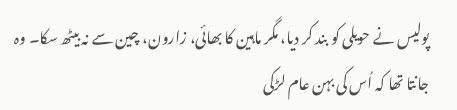پولیس نے حویلی کو بند کر دیا، مگر ماہین کا بھائی، زارون، چین سے نہ بیٹھ سکا۔ وہ جانتا تھا کہ اُس کی بہن عام لڑکی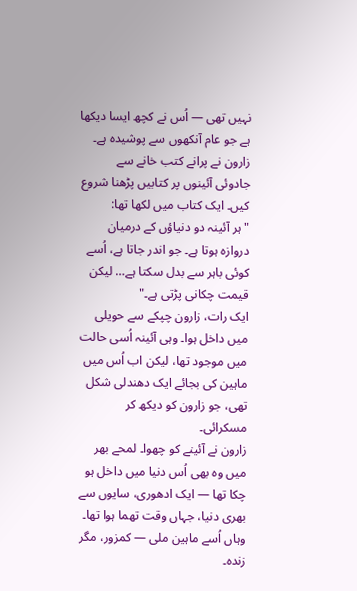نہیں تھی — اُس نے کچھ ایسا دیکھا ہے جو عام آنکھوں سے پوشیدہ ہے۔
زارون نے پرانے کتب خانے سے جادوئی آئینوں پر کتابیں پڑھنا شروع کیں۔ ایک کتاب میں لکھا تھا:
"ہر آئینہ دو دنیاؤں کے درمیان دروازہ ہوتا ہے۔ جو اندر جاتا ہے، اُسے کوئی باہر سے بدل سکتا ہے… لیکن قیمت چکانی پڑتی ہے۔"
ایک رات، زارون چپکے سے حویلی میں داخل ہوا۔ وہی آئینہ اُسی حالت میں موجود تھا، لیکن اب اُس میں ماہین کی بجائے ایک دھندلی شکل تھی، جو زارون کو دیکھ کر مسکرائی۔
زارون نے آئینے کو چھوا۔ لمحے بھر میں وہ بھی اُس دنیا میں داخل ہو چکا تھا — ایک ادھوری، سایوں سے بھری دنیا، جہاں وقت تھما ہوا تھا۔
وہاں اُسے ماہین ملی — کمزور، مگر زندہ۔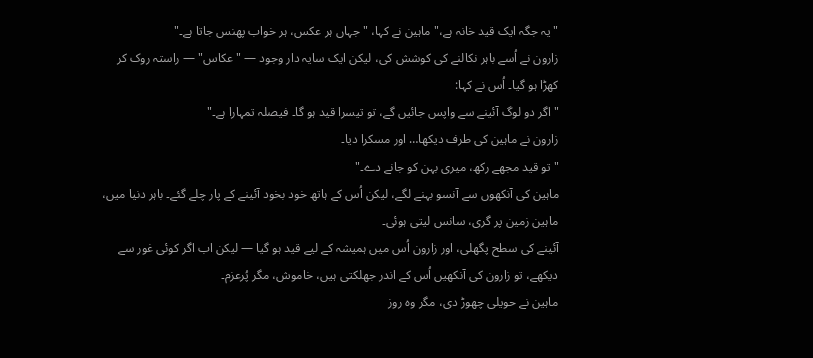"یہ جگہ ایک قید خانہ ہے،" ماہین نے کہا، "جہاں ہر عکس، ہر خواب پھنس جاتا ہے۔"
زارون نے اُسے باہر نکالنے کی کوشش کی، لیکن ایک سایہ دار وجود — "عکاس" — راستہ روک کر کھڑا ہو گیا۔ اُس نے کہا:
"اگر دو لوگ آئینے سے واپس جائیں گے، تو تیسرا قید ہو گا۔ فیصلہ تمہارا ہے۔"
زارون نے ماہین کی طرف دیکھا… اور مسکرا دیا۔
"تو قید مجھے رکھ، میری بہن کو جانے دے۔"
ماہین کی آنکھوں سے آنسو بہنے لگے، لیکن اُس کے ہاتھ خود بخود آئینے کے پار چلے گئے۔ باہر دنیا میں، ماہین زمین پر گری، سانس لیتی ہوئی۔
آئینے کی سطح پگھلی، اور زارون اُس میں ہمیشہ کے لیے قید ہو گیا — لیکن اب اگر کوئی غور سے دیکھے، تو زارون کی آنکھیں اُس کے اندر جھلکتی ہیں، خاموش، مگر پُرعزم۔
ماہین نے حویلی چھوڑ دی، مگر وہ روز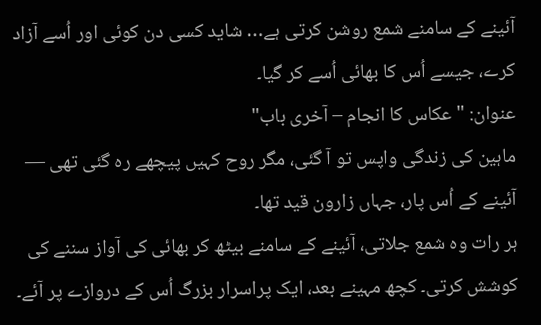آئینے کے سامنے شمع روشن کرتی ہے… شاید کسی دن کوئی اور اُسے آزاد کرے، جیسے اُس کا بھائی اُسے کر گیا۔
عنوان: "عکاس کا انجام – آخری باب"
ماہین کی زندگی واپس تو آ گئی، مگر روح کہیں پیچھے رہ گئی تھی — آئینے کے اُس پار، جہاں زارون قید تھا۔
ہر رات وہ شمع جلاتی، آئینے کے سامنے بیٹھ کر بھائی کی آواز سننے کی کوشش کرتی۔ کچھ مہینے بعد، ایک پراسرار بزرگ اُس کے دروازے پر آئے۔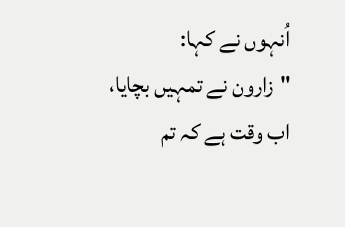اُنہوں نے کہا:
"زارون نے تمہیں بچایا، اب وقت ہے کہ تم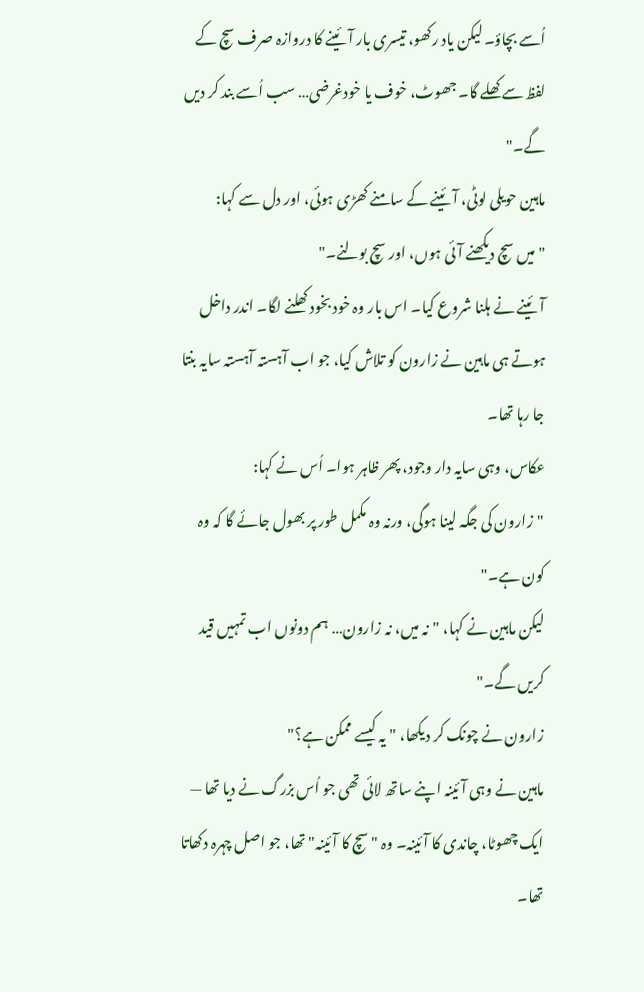اُسے بچاؤ۔ لیکن یاد رکھو، تیسری بار آئینے کا دروازہ صرف سچ کے لفظ سے کھلے گا۔ جھوٹ، خوف یا خودغرضی… سب اُسے بند کر دیں گے۔"
ماہین حویلی لوٹی، آئینے کے سامنے کھڑی ہوئی، اور دل سے کہا:
"میں سچ دیکھنے آئی ہوں، اور سچ بولنے۔"
آئینے نے ہلنا شروع کیا۔ اس بار وہ خود بخود کھلنے لگا۔ اندر داخل ہوتے ہی ماہین نے زارون کو تلاش کیا، جو اب آہستہ آہستہ سایہ بنتا جا رہا تھا۔
عکاس، وہی سایہ دار وجود، پھر ظاہر ہوا۔ اُس نے کہا:
"زارون کی جگہ لینا ہوگی، ورنہ وہ مکمل طور پر بھول جائے گا کہ وہ کون ہے۔"
لیکن ماہین نے کہا، "نہ میں، نہ زارون… ہم دونوں اب تمہیں قید کریں گے۔"
زارون نے چونک کر دیکھا، "یہ کیسے ممکن ہے؟"
ماہین نے وہی آئینہ اپنے ساتھ لائی تھی جو اُس بزرگ نے دیا تھا — ایک چھوٹا، چاندی کا آئینہ۔ وہ "سچ کا آئینہ" تھا، جو اصل چہرہ دکھاتا تھا۔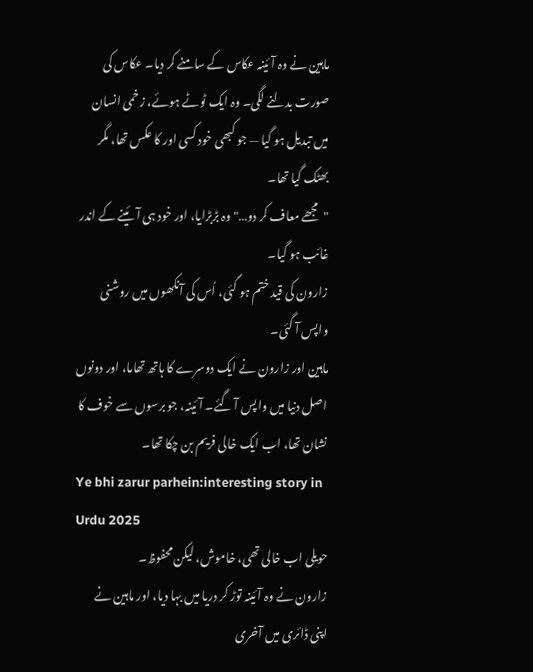ماہین نے وہ آئینہ عکاس کے سامنے کر دیا۔ عکاس کی صورت بدلنے لگی۔ وہ ایک ٹوٹے ہوئے، زخمی انسان میں تبدیل ہو گیا — جو کبھی خود کسی اور کا عکس تھا، مگر بھٹک گیا تھا۔
"مجھے معاف کر دو…" وہ بڑبڑایا، اور خود ہی آئینے کے اندر غائب ہو گیا۔
زارون کی قید ختم ہو گئی، اُس کی آنکھوں میں روشنی واپس آ گئی۔
ماہین اور زارون نے ایک دوسرے کا ہاتھ تھاما، اور دونوں اصل دنیا میں واپس آ گئے۔ آئینہ، جو برسوں سے خوف کا نشان تھا، اب ایک خالی فریم بن چکا تھا۔
Ye bhi zarur parhein:interesting story in Urdu 2025
حویلی اب خالی تھی، خاموش، لیکن محفوظ۔
زارون نے وہ آئینہ توڑ کر دریا میں بہا دیا، اور ماہین نے اپنی ڈائری میں آخری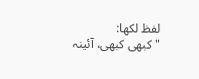لفظ لکھا:
"کبھی کبھی، آئینہ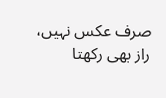صرف عکس نہیں، راز بھی رکھتا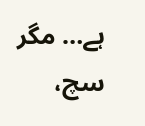ہے… مگر سچ،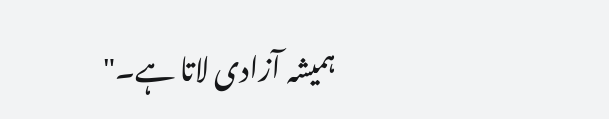ہمیشہ آزادی لاتا ہے۔"